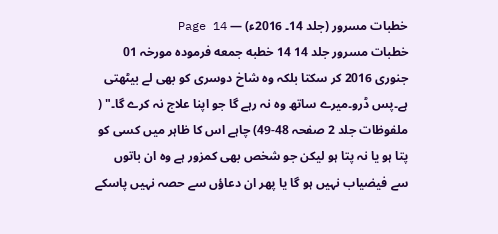خطبات مسرور (جلد 14۔ 2016ء) — Page 14
خطبات مسرور جلد 14 14 خطبه جمعه فرمودہ مورخہ 01 جنوری 2016 کر سکتا بلکہ وہ شاخ دوسری کو بھی لے بیٹھتی ہے۔پس ڈرو۔میرے ساتھ وہ نہ رہے گا جو اپنا علاج نہ کرے گا۔" ( ملفوظات جلد 2 صفحہ 48-49) چاہے اس کا ظاہر میں کسی کو پتا ہو یا نہ پتا ہو لیکن جو شخص بھی کمزور ہے وہ ان باتوں سے فیضیاب نہیں ہو گا یا پھر ان دعاؤں سے حصہ نہیں پاسکے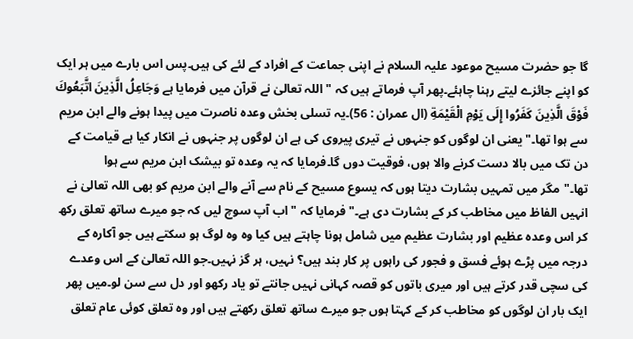گا جو حضرت مسیح موعود علیہ السلام نے اپنی جماعت کے افراد کے لئے کی ہیں۔پس اس بارے میں ہر ایک کو اپنے جائزے لیتے رہنا چاہئے۔پھر آپ فرماتے ہیں کہ " اللہ تعالیٰ نے قرآن میں فرمایا ہے وَجَاعِلُ الَّذِينَ اتَّبَعُوكَ فَوْقَ الَّذِينَ كَفَرُوا إِلَى يَوْمِ الْقَيْمَةِ (ال عمران : 56)۔یہ تسلی بخش وعدہ ناصرت میں پیدا ہونے والے ابن مریم سے ہوا تھا۔" یعنی ان لوگوں کو جنہوں نے تیری پیروی کی ہے ان لوگوں پر جنہوں نے انکار کیا ہے قیامت کے دن تک میں بالا دست کرنے والا ہوں، فوقیت دوں گا۔فرمایا کہ یہ وعدہ تو بیشک ابن مریم سے ہوا تھا۔"مگر میں تمہیں بشارت دیتا ہوں کہ یسوع مسیح کے نام سے آنے والے ابن مریم کو بھی اللہ تعالیٰ نے انہیں الفاظ میں مخاطب کر کے بشارت دی ہے۔" فرمایا کہ " اب آپ سوچ لیں کہ جو میرے ساتھ تعلق رکھ کر اس وعدہ عظیم اور بشارت عظیم میں شامل ہونا چاہتے ہیں کیا وہ وہ لوگ ہو سکتے ہیں جو آکارہ کے درجہ میں پڑے ہوئے فسق و فجور کی راہوں پر کار بند ہیں؟ نہیں، ہر گز نہیں۔جو اللہ تعالیٰ کے اس وعدے کی سچی قدر کرتے ہیں اور میری باتوں کو قصہ کہانی نہیں جانتے تو یاد رکھو اور دل سے سن لو۔میں پھر ایک بار ان لوگوں کو مخاطب کر کے کہتا ہوں جو میرے ساتھ تعلق رکھتے ہیں اور وہ تعلق کوئی عام تعلق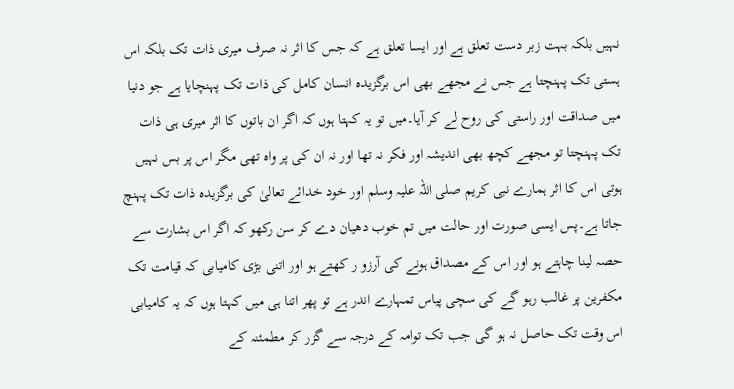نہیں بلکہ بہت زبر دست تعلق ہے اور ایسا تعلق ہے کہ جس کا اثر نہ صرف میری ذات تک بلکہ اس ہستی تک پہنچتا ہے جس نے مجھے بھی اس برگزیدہ انسان کامل کی ذات تک پہنچایا ہے جو دنیا میں صداقت اور راستی کی روح لے کر آیا۔میں تو یہ کہتا ہوں کہ اگر ان باتوں کا اثر میری ہی ذات تک پہنچتا تو مجھے کچھ بھی اندیشہ اور فکر نہ تھا اور نہ ان کی پر واہ تھی مگر اس پر بس نہیں ہوتی اس کا اثر ہمارے نبی کریم صلی اللہ علیہ وسلم اور خود خدائے تعالیٰ کی برگزیدہ ذات تک پہنچ جاتا ہے۔پس ایسی صورت اور حالت میں تم خوب دھیان دے کر سن رکھو کہ اگر اس بشارت سے حصہ لینا چاہتے ہو اور اس کے مصداق ہونے کی آرزو ر کھتے ہو اور اتنی بڑی کامیابی کہ قیامت تک مکفرین پر غالب رہو گے کی سچی پیاس تمہارے اندر ہے تو پھر اتنا ہی میں کہتا ہوں کہ یہ کامیابی اس وقت تک حاصل نہ ہو گی جب تک توامہ کے درجہ سے گزر کر مطمئنہ کے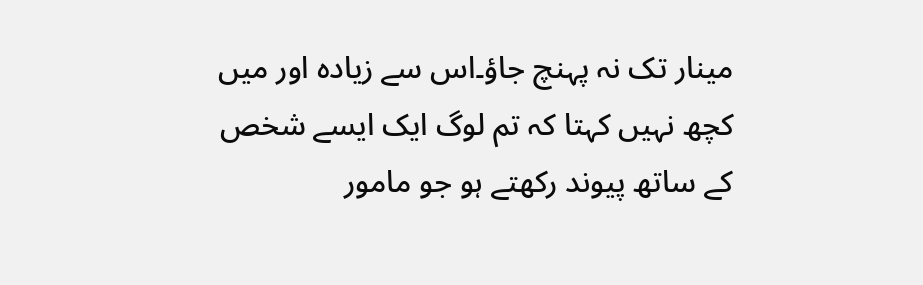مینار تک نہ پہنچ جاؤ۔اس سے زیادہ اور میں کچھ نہیں کہتا کہ تم لوگ ایک ایسے شخص کے ساتھ پیوند رکھتے ہو جو مامور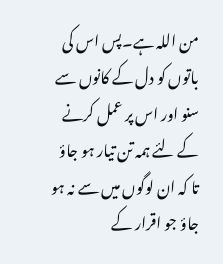من اللہ ہے۔پس اس کی باتوں کو دل کے کانوں سے سنو اور اس پر عمل کرنے کے لئے ہمہ تن تیار ہو جاؤ تا کہ ان لوگوں میں سے نہ ہو جاؤ جو اقرار کے